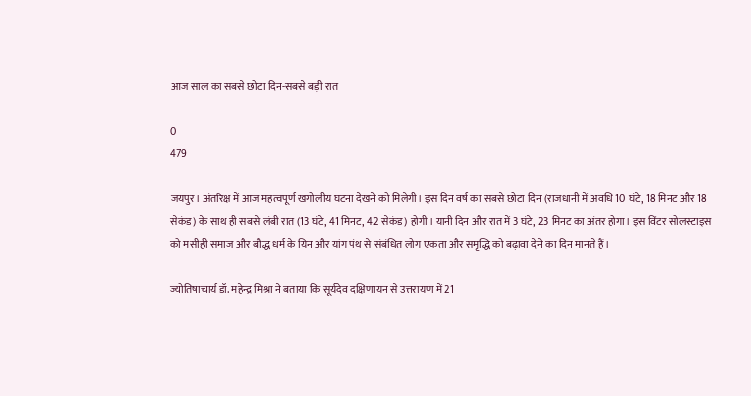आज साल का सबसे छोटा दिन-सबसे बड़ी रात

0
479

जयपुर। अंतरिक्ष में आज महत्वपूर्ण खगोलीय घटना देखने को मिलेगी। इस दिन वर्ष का सबसे छोटा दिन (राजधानी में अवधि 10 घंटे, 18 मिनट और 18 सेकंड) के साथ ही सबसे लंबी रात (13 घंटे, 41 मिनट, 42 सेकंड) होगी। यानी दिन और रात में 3 घंटे, 23 मिनट का अंतर होगा। इस विंटर सोलस्टाइस को मसीही समाज और बौद्ध धर्म के यिन और यांग पंथ से संबंधित लोग एकता और समृद्धि को बढ़ावा देने का दिन मानते हैं।

ज्योतिषाचार्य डॉ. महेन्द्र मिश्रा ने बताया कि सूर्यदेव दक्षिणायन से उत्तरायण में 21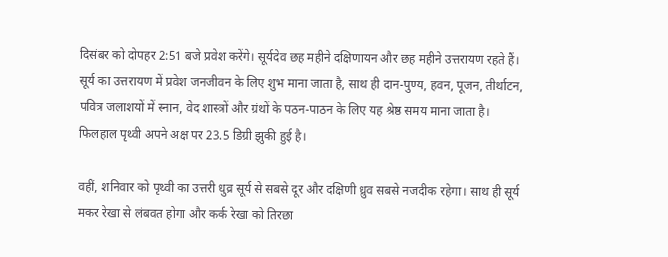दिसंबर को दोपहर 2:51 बजे प्रवेश करेंगे। सूर्यदेव छह महीने दक्षिणायन और छह महीने उत्तरायण रहते हैं। सूर्य का उत्तरायण में प्रवेश जनजीवन के लिए शुभ माना जाता है, साथ ही दान-पुण्य, हवन, पूजन, तीर्थाटन, पवित्र जलाशयों में स्नान, वेद शास्त्रों और ग्रंथों के पठन-पाठन के लिए यह श्रेष्ठ समय माना जाता है। फिलहाल पृथ्वी अपने अक्ष पर 23.5 डिग्री झुकी हुई है।

वहीं, शनिवार को पृथ्वी का उत्तरी धुव्र सूर्य से सबसे दूर और दक्षिणी ध्रुव सबसे नजदीक रहेगा। साथ ही सूर्य मकर रेखा से लंबवत होगा और कर्क रेखा को तिरछा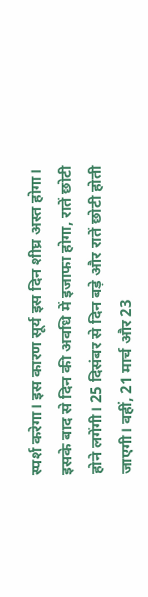स्पर्श करेगा। इस कारण सूर्य इस दिन शीघ्र अस्त होगा। इसके बाद से दिन की अवधि में इजाफा होगा, रातें छोटी होने लगेंगी। 25 दिसंबर से दिन बड़े और रातें छोटी होती जाएगी। वहीं, 21 मार्च और 23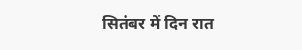सितंबर में दिन रात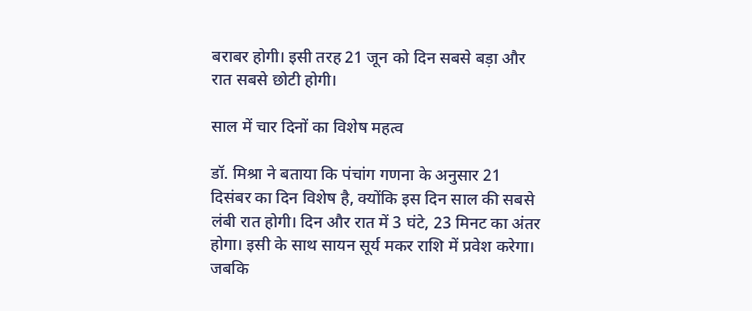बराबर होगी। इसी तरह 21 जून को दिन सबसे बड़ा और रात सबसे छोटी होगी।

साल में चार दिनों का विशेष महत्व

डॉ. मिश्रा ने बताया कि पंचांग गणना के अनुसार 21 दिसंबर का दिन विशेष है, क्योंकि इस दिन साल की सबसे लंबी रात होगी। दिन और रात में 3 घंटे, 23 मिनट का अंतर होगा। इसी के साथ सायन सूर्य मकर राशि में प्रवेश करेगा। जबकि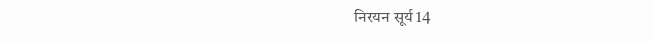निरयन सूर्य 14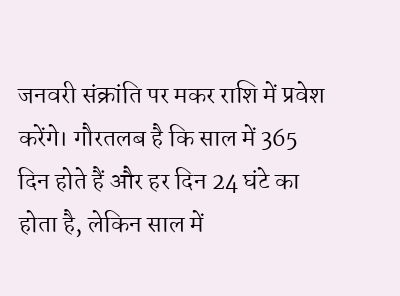जनवरी संक्रांति पर मकर राशि में प्रवेश करेंगे। गौरतलब है कि साल में 365 दिन होते हैं और हर दिन 24 घंटे का होता है, लेकिन साल में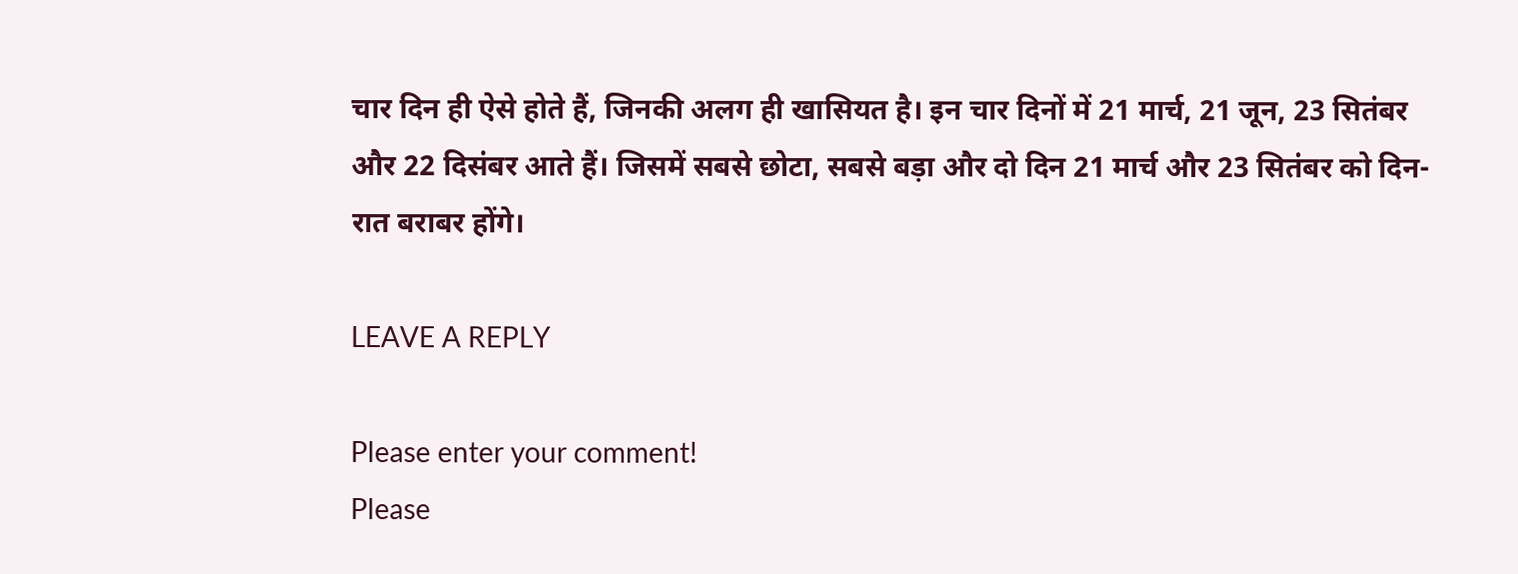चार दिन ही ऐसे होते हैं, जिनकी अलग ही खासियत है। इन चार दिनों में 21 मार्च, 21 जून, 23 सितंबर और 22 दिसंबर आते हैं। जिसमें सबसे छोटा, सबसे बड़ा और दो दिन 21 मार्च और 23 सितंबर को दिन-रात बराबर होंगे।

LEAVE A REPLY

Please enter your comment!
Please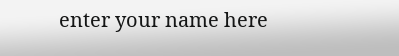enter your name here